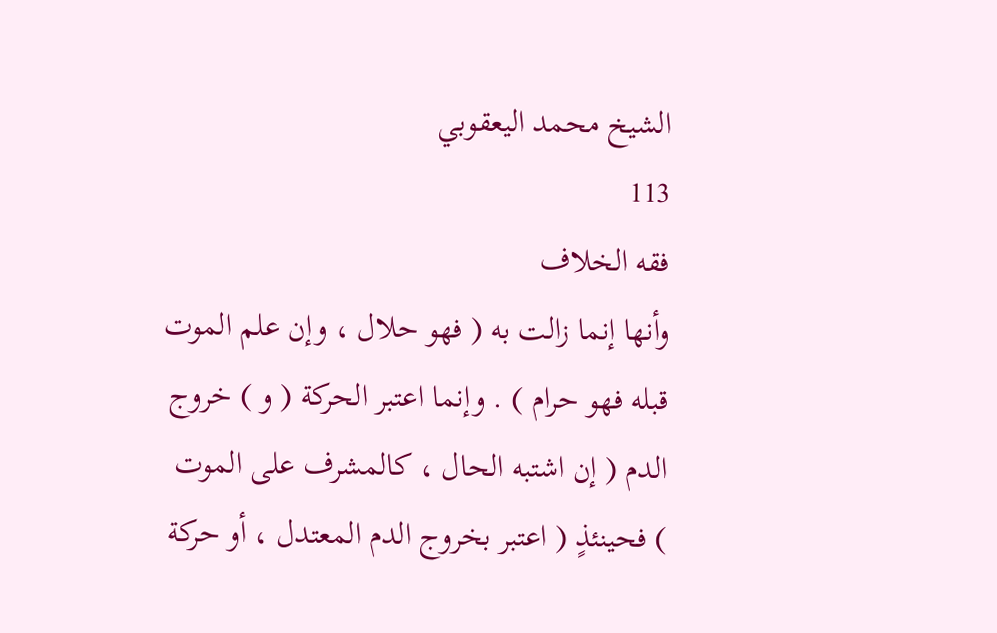الشيخ محمد اليعقوبي
113
فقه الخلاف
وأنها إنما زالت به ( فهو حلال ، وإن علم الموت قبله فهو حرام ) . وإنما اعتبر الحركة ( و ) خروج الدم ( إن اشتبه الحال ، كالمشرف على الموت ) فحينئذٍ ( اعتبر بخروج الدم المعتدل ، أو حركة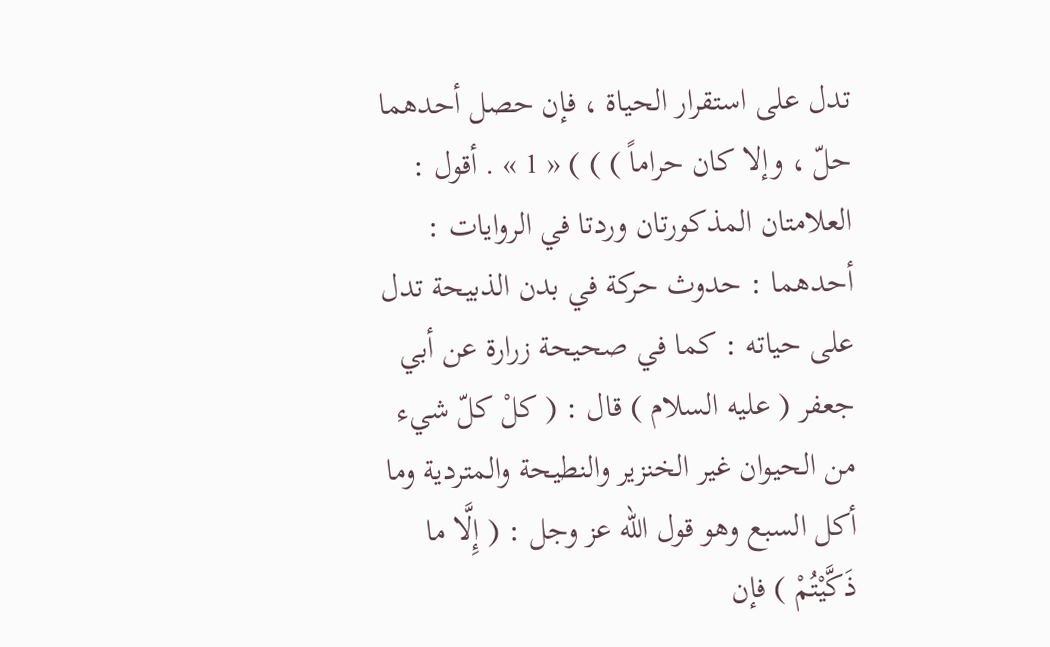تدل على استقرار الحياة ، فإن حصل أحدهما حلّ ، وإلا كان حراماً ) ) ) « 1 » . أقول : العلامتان المذكورتان وردتا في الروايات : أحدهما : حدوث حركة في بدن الذبيحة تدل على حياته : كما في صحيحة زرارة عن أبي جعفر ( عليه السلام ) قال : ( كلْ كلّ شيء من الحيوان غير الخنزير والنطيحة والمتردية وما أكل السبع وهو قول الله عز وجل : ( إِلَّا ما ذَكَّيْتُمْ ) فإن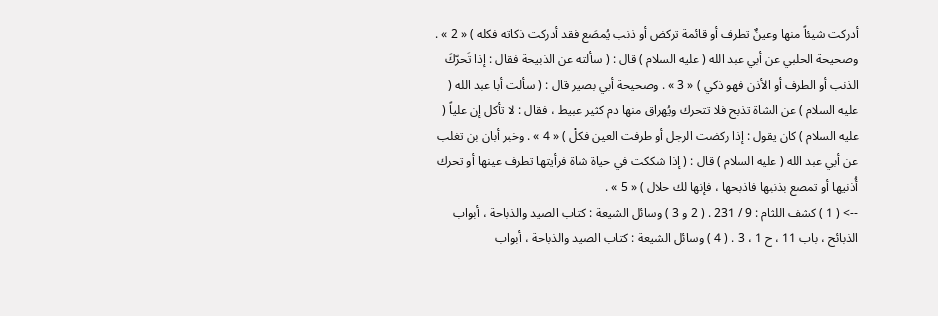أدركت شيئاً منها وعينٌ تطرف أو قائمة تركض أو ذنب يُمصَع فقد أدركت ذكاته فكله ) « 2 » . وصحيحة الحلبي عن أبي عبد الله ( عليه السلام ) قال : ( سألته عن الذبيحة فقال : إذا تَحرّكَ الذنب أو الطرف أو الأذن فهو ذكي ) « 3 » . وصحيحة أبي بصير قال : ( سألت أبا عبد الله ( عليه السلام ) عن الشاة تذبح فلا تتحرك ويُهراق منها دم كثير عبيط ، فقال : لا تأكل إن علياً ( عليه السلام ) كان يقول : إذا ركضت الرجل أو طرفت العين فكلْ ) « 4 » . وخبر أبان بن تغلب عن أبي عبد الله ( عليه السلام ) قال : ( إذا شككت في حياة شاة فرأيتها تطرف عينها أو تحرك أُذنيها أو تمصع بذنبها فاذبحها ، فإنها لك حلال ) « 5 » .
--> ( 1 ) كشف اللثام : 9 / 231 . ( 2 و 3 ) وسائل الشيعة : كتاب الصيد والذباحة ، أبواب الذبائح ، باب 11 ، ح 1 ، 3 . ( 4 ) وسائل الشيعة : كتاب الصيد والذباحة ، أبواب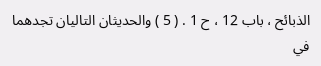الذبائح ، باب 12 ، ح 1 . ( 5 ) والحديثان التاليان تجدهما في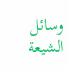وسائل الشيعة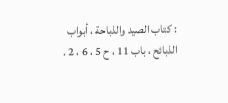: كتاب الصيد والذباحة ، أبواب الذبائح ، باب 11 ، ح 5 ، 6 ، 2 .